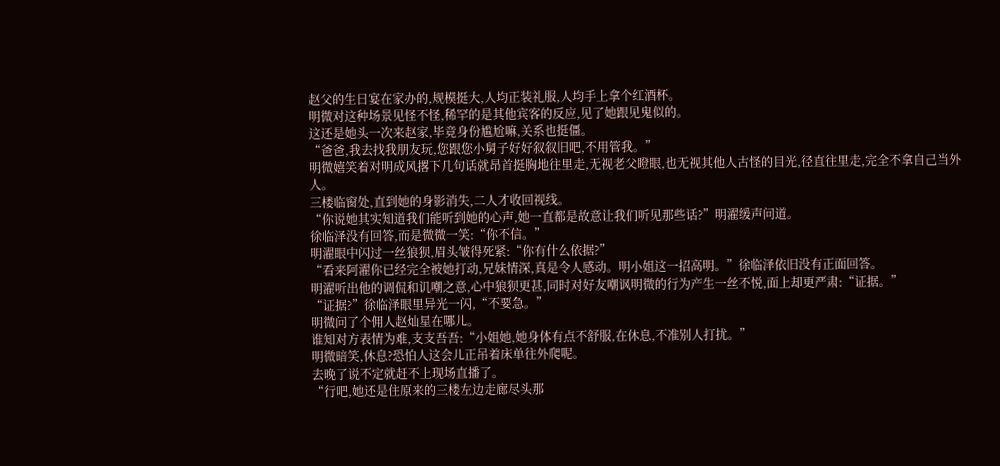赵父的生日宴在家办的,规模挺大,人均正装礼服,人均手上拿个红酒杯。
明微对这种场景见怪不怪,稀罕的是其他宾客的反应,见了她跟见鬼似的。
这还是她头一次来赵家,毕竟身份尴尬嘛,关系也挺僵。
“爸爸,我去找我朋友玩,您跟您小舅子好好叙叙旧吧,不用管我。”
明微嬉笑着对明成风撂下几句话就昂首挺胸地往里走,无视老父瞪眼,也无视其他人古怪的目光,径直往里走,完全不拿自己当外人。
三楼临窗处,直到她的身影消失,二人才收回视线。
“你说她其实知道我们能听到她的心声,她一直都是故意让我们听见那些话?”明濯缓声问道。
徐临泽没有回答,而是微微一笑:“你不信。”
明濯眼中闪过一丝狼狈,眉头皱得死紧:“你有什么依据?”
“看来阿濯你已经完全被她打动,兄妹情深,真是令人感动。明小姐这一招高明。”徐临泽依旧没有正面回答。
明濯听出他的调侃和讥嘲之意,心中狼狈更甚,同时对好友嘲讽明微的行为产生一丝不悦,面上却更严肃:“证据。”
“证据?”徐临泽眼里异光一闪,“不要急。”
明微问了个佣人赵灿星在哪儿。
谁知对方表情为难,支支吾吾:“小姐她,她身体有点不舒服,在休息,不准别人打扰。”
明微暗笑,休息?恐怕人这会儿正吊着床单往外爬呢。
去晚了说不定就赶不上现场直播了。
“行吧,她还是住原来的三楼左边走廊尽头那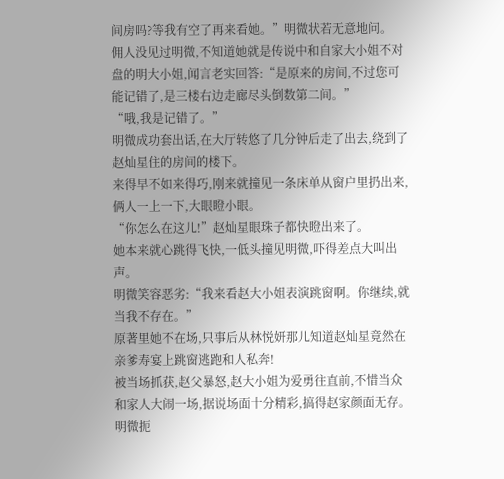间房吗?等我有空了再来看她。”明微状若无意地问。
佣人没见过明微,不知道她就是传说中和自家大小姐不对盘的明大小姐,闻言老实回答:“是原来的房间,不过您可能记错了,是三楼右边走廊尽头倒数第二间。”
“哦,我是记错了。”
明微成功套出话,在大厅转悠了几分钟后走了出去,绕到了赵灿星住的房间的楼下。
来得早不如来得巧,刚来就撞见一条床单从窗户里扔出来,俩人一上一下,大眼瞪小眼。
“你怎么在这儿!”赵灿星眼珠子都快瞪出来了。
她本来就心跳得飞快,一低头撞见明微,吓得差点大叫出声。
明微笑容恶劣:“我来看赵大小姐表演跳窗啊。你继续,就当我不存在。”
原著里她不在场,只事后从林悦妍那儿知道赵灿星竟然在亲爹寿宴上跳窗逃跑和人私奔!
被当场抓获,赵父暴怒,赵大小姐为爱勇往直前,不惜当众和家人大闹一场,据说场面十分精彩,搞得赵家颜面无存。
明微扼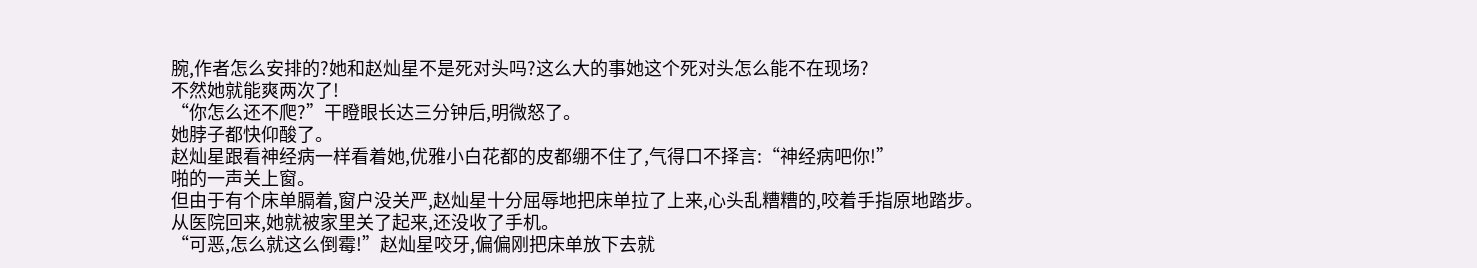腕,作者怎么安排的?她和赵灿星不是死对头吗?这么大的事她这个死对头怎么能不在现场?
不然她就能爽两次了!
“你怎么还不爬?”干瞪眼长达三分钟后,明微怒了。
她脖子都快仰酸了。
赵灿星跟看神经病一样看着她,优雅小白花都的皮都绷不住了,气得口不择言:“神经病吧你!”
啪的一声关上窗。
但由于有个床单膈着,窗户没关严,赵灿星十分屈辱地把床单拉了上来,心头乱糟糟的,咬着手指原地踏步。
从医院回来,她就被家里关了起来,还没收了手机。
“可恶,怎么就这么倒霉!”赵灿星咬牙,偏偏刚把床单放下去就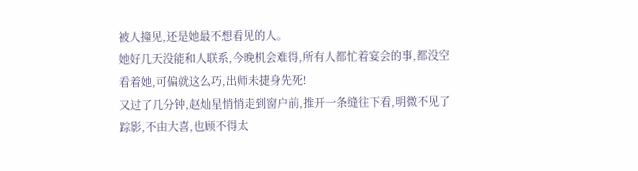被人撞见,还是她最不想看见的人。
她好几天没能和人联系,今晚机会难得,所有人都忙着宴会的事,都没空看着她,可偏就这么巧,出师未捷身先死!
又过了几分钟,赵灿星悄悄走到窗户前,推开一条缝往下看,明微不见了踪影,不由大喜,也顾不得太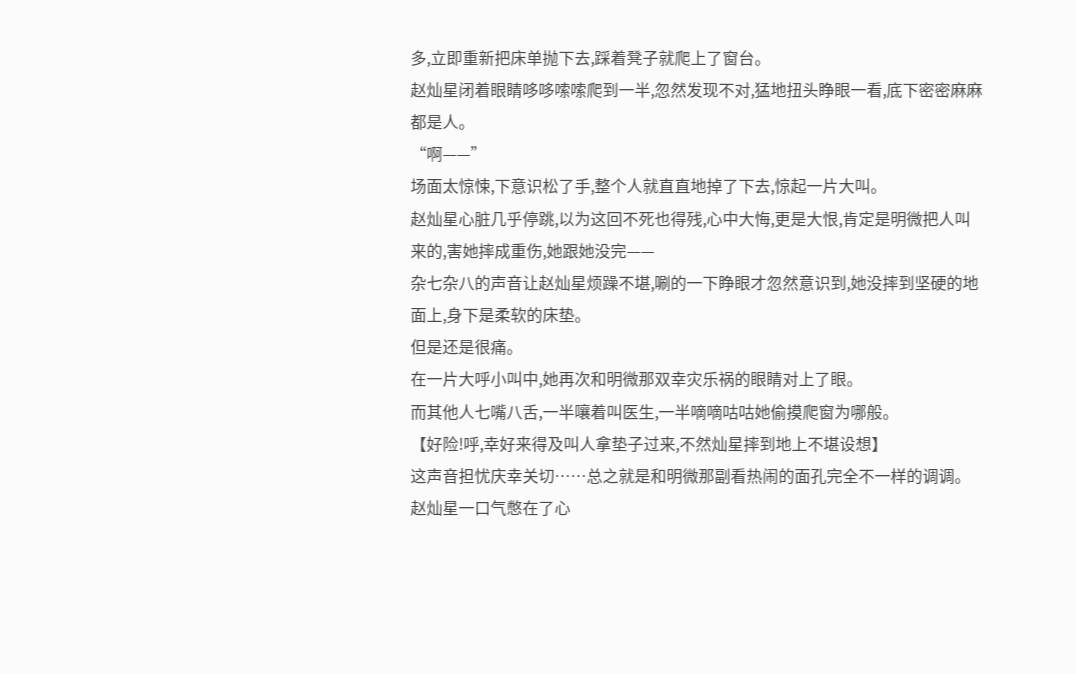多,立即重新把床单抛下去,踩着凳子就爬上了窗台。
赵灿星闭着眼睛哆哆嗦嗦爬到一半,忽然发现不对,猛地扭头睁眼一看,底下密密麻麻都是人。
“啊——”
场面太惊悚,下意识松了手,整个人就直直地掉了下去,惊起一片大叫。
赵灿星心脏几乎停跳,以为这回不死也得残,心中大悔,更是大恨,肯定是明微把人叫来的,害她摔成重伤,她跟她没完——
杂七杂八的声音让赵灿星烦躁不堪,唰的一下睁眼才忽然意识到,她没摔到坚硬的地面上,身下是柔软的床垫。
但是还是很痛。
在一片大呼小叫中,她再次和明微那双幸灾乐祸的眼睛对上了眼。
而其他人七嘴八舌,一半嚷着叫医生,一半嘀嘀咕咕她偷摸爬窗为哪般。
【好险!呼,幸好来得及叫人拿垫子过来,不然灿星摔到地上不堪设想】
这声音担忧庆幸关切……总之就是和明微那副看热闹的面孔完全不一样的调调。
赵灿星一口气憋在了心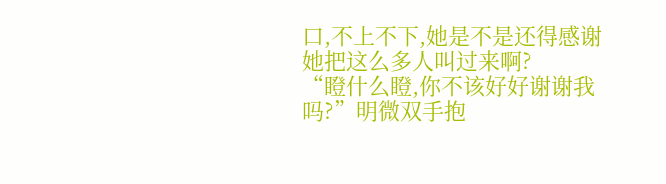口,不上不下,她是不是还得感谢她把这么多人叫过来啊?
“瞪什么瞪,你不该好好谢谢我吗?”明微双手抱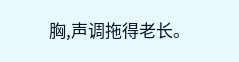胸,声调拖得老长。